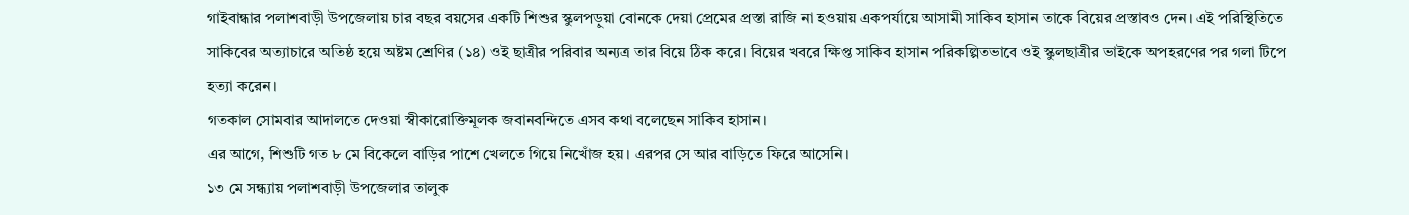গাইবান্ধার পলাশবাড়ী উপজেলায় চার বছর বয়সের একটি শিশুর স্কুলপড়ুয়া বোনকে দেয়া প্রেমের প্রস্তা রাজি না হওয়ায় একপর্যায়ে আসামী সাকিব হাসান তাকে বিয়ের প্রস্তাবও দেন। এই পরিস্থিতিতে সাকিবের অত্যাচারে অতিষ্ঠ হয়ে অষ্টম শ্রেণির (১৪) ওই ছাত্রীর পরিবার অন্যত্র তার বিয়ে ঠিক করে। বিয়ের খবরে ক্ষিপ্ত সাকিব হাসান পরিকল্পিতভাবে ওই স্কুলছাত্রীর ভাইকে অপহরণের পর গলা টিপে হত্যা করেন।
গতকাল সোমবার আদালতে দেওয়া স্বীকারোক্তিমূলক জবানবন্দিতে এসব কথা বলেছেন সাকিব হাসান।
এর আগে, শিশুটি গত ৮ মে বিকেলে বাড়ির পাশে খেলতে গিয়ে নিখোঁজ হয়। এরপর সে আর বাড়িতে ফিরে আসেনি।
১৩ মে সন্ধ্যায় পলাশবাড়ী উপজেলার তালুক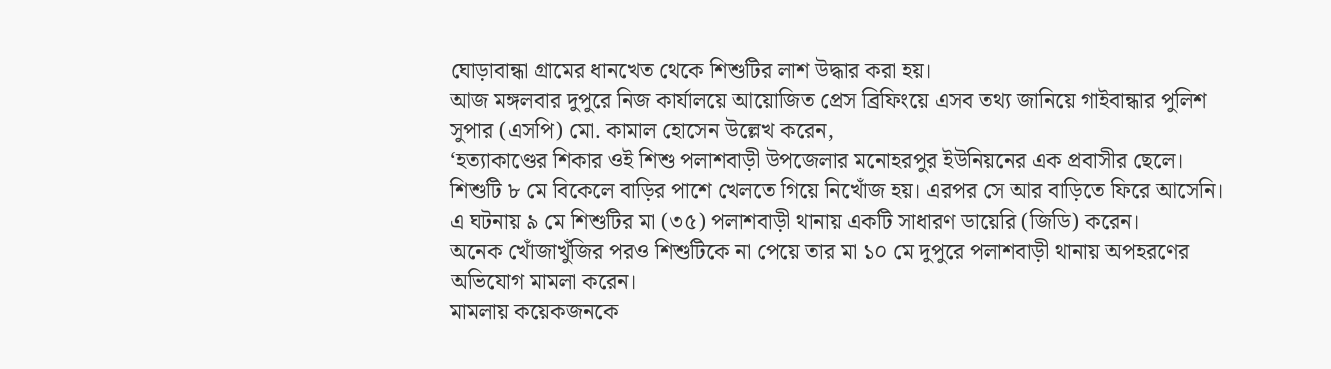ঘোড়াবান্ধা গ্রামের ধানখেত থেকে শিশুটির লাশ উদ্ধার করা হয়।
আজ মঙ্গলবার দুপুরে নিজ কার্যালয়ে আয়োজিত প্রেস ব্রিফিংয়ে এসব তথ্য জানিয়ে গাইবান্ধার পুলিশ সুপার (এসপি) মো. কামাল হোসেন উল্লেখ করেন,
‘হত্যাকাণ্ডের শিকার ওই শিশু পলাশবাড়ী উপজেলার মনোহরপুর ইউনিয়নের এক প্রবাসীর ছেলে।
শিশুটি ৮ মে বিকেলে বাড়ির পাশে খেলতে গিয়ে নিখোঁজ হয়। এরপর সে আর বাড়িতে ফিরে আসেনি।
এ ঘটনায় ৯ মে শিশুটির মা (৩৫) পলাশবাড়ী থানায় একটি সাধারণ ডায়েরি (জিডি) করেন।
অনেক খোঁজাখুঁজির পরও শিশুটিকে না পেয়ে তার মা ১০ মে দুপুরে পলাশবাড়ী থানায় অপহরণের অভিযোগ মামলা করেন।
মামলায় কয়েকজনকে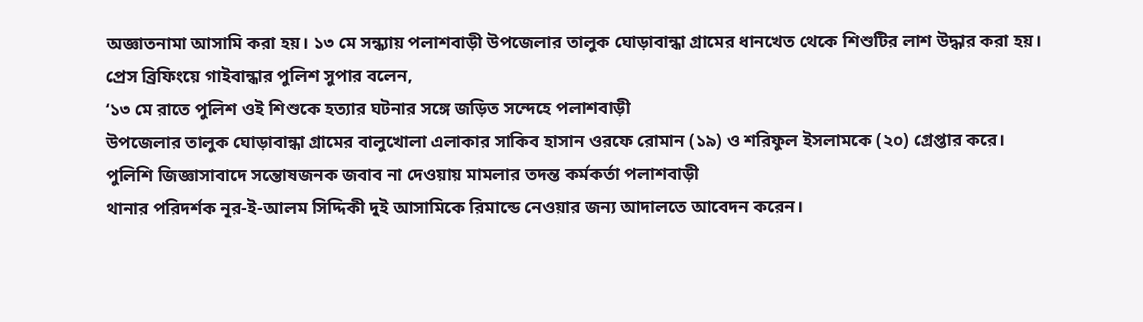অজ্ঞাতনামা আসামি করা হয়। ১৩ মে সন্ধ্যায় পলাশবাড়ী উপজেলার তালুক ঘোড়াবান্ধা গ্রামের ধানখেত থেকে শিশুটির লাশ উদ্ধার করা হয়।
প্রেস ব্রিফিংয়ে গাইবান্ধার পুলিশ সুপার বলেন,
‘১৩ মে রাতে পুলিশ ওই শিশুকে হত্যার ঘটনার সঙ্গে জড়িত সন্দেহে পলাশবাড়ী
উপজেলার তালুক ঘোড়াবান্ধা গ্রামের বালুখোলা এলাকার সাকিব হাসান ওরফে রোমান (১৯) ও শরিফুল ইসলামকে (২০) গ্রেপ্তার করে।
পুলিশি জিজ্ঞাসাবাদে সন্তোষজনক জবাব না দেওয়ায় মামলার তদন্ত কর্মকর্তা পলাশবাড়ী
থানার পরিদর্শক নূর-ই-আলম সিদ্দিকী দুই আসামিকে রিমান্ডে নেওয়ার জন্য আদালতে আবেদন করেন।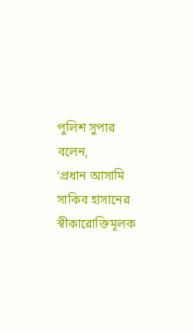পুলিশ সুপার বলেন,
‘প্রধান আসামি সাকিব হাসানের স্বীকারোক্তিমূলক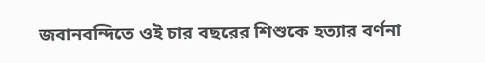জবানবন্দিতে ওই চার বছরের শিশুকে হত্যার বর্ণনা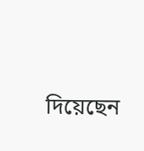দিয়েছেন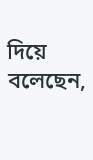দিয়ে বলেছেন,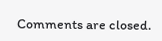Comments are closed.